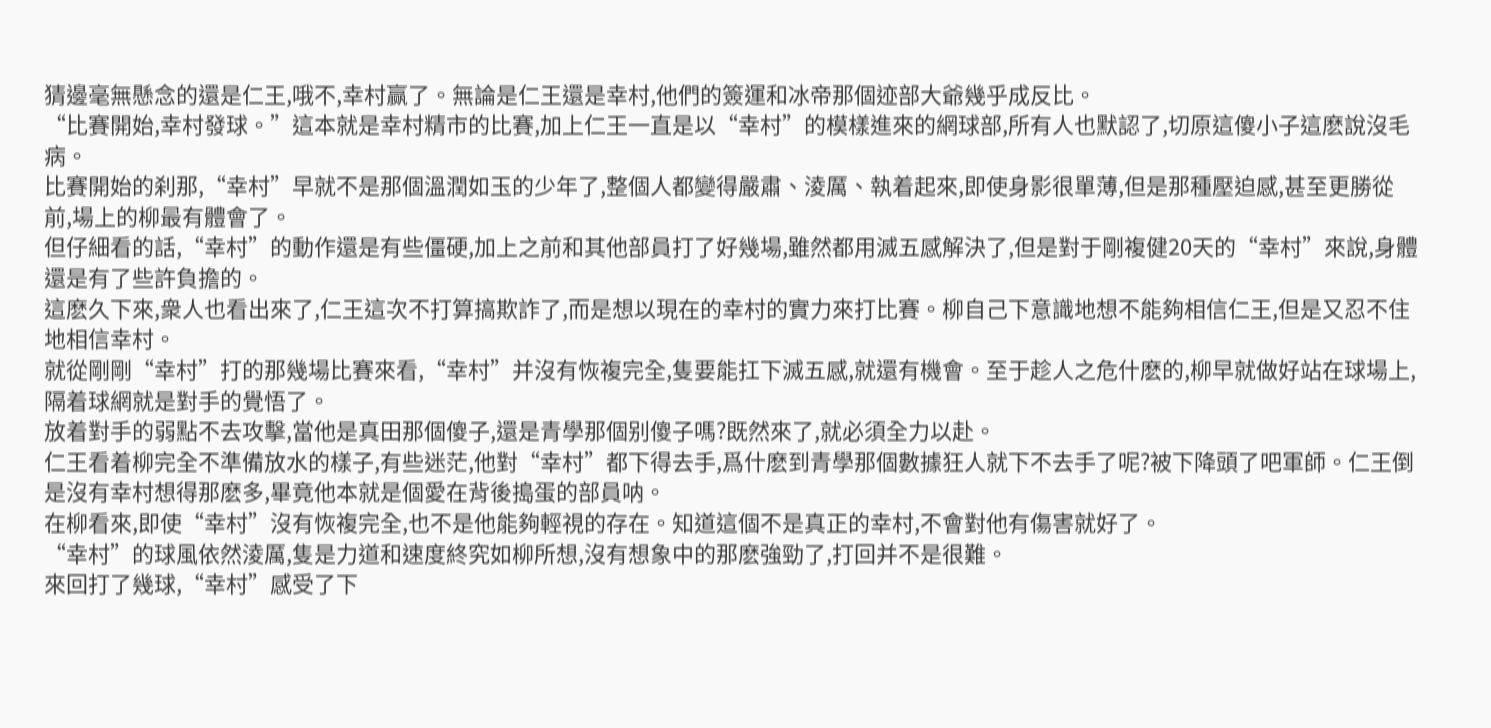猜邊毫無懸念的還是仁王,哦不,幸村赢了。無論是仁王還是幸村,他們的簽運和冰帝那個迹部大爺幾乎成反比。
“比賽開始,幸村發球。”這本就是幸村精市的比賽,加上仁王一直是以“幸村”的模樣進來的網球部,所有人也默認了,切原這傻小子這麽說沒毛病。
比賽開始的刹那,“幸村”早就不是那個溫潤如玉的少年了,整個人都變得嚴肅、淩厲、執着起來,即使身影很單薄,但是那種壓迫感,甚至更勝從前,場上的柳最有體會了。
但仔細看的話,“幸村”的動作還是有些僵硬,加上之前和其他部員打了好幾場,雖然都用滅五感解決了,但是對于剛複健20天的“幸村”來說,身體還是有了些許負擔的。
這麽久下來,衆人也看出來了,仁王這次不打算搞欺詐了,而是想以現在的幸村的實力來打比賽。柳自己下意識地想不能夠相信仁王,但是又忍不住地相信幸村。
就從剛剛“幸村”打的那幾場比賽來看,“幸村”并沒有恢複完全,隻要能扛下滅五感,就還有機會。至于趁人之危什麽的,柳早就做好站在球場上,隔着球網就是對手的覺悟了。
放着對手的弱點不去攻擊,當他是真田那個傻子,還是青學那個别傻子嗎?既然來了,就必須全力以赴。
仁王看着柳完全不準備放水的樣子,有些迷茫,他對“幸村”都下得去手,爲什麽到青學那個數據狂人就下不去手了呢?被下降頭了吧軍師。仁王倒是沒有幸村想得那麽多,畢竟他本就是個愛在背後搗蛋的部員呐。
在柳看來,即使“幸村”沒有恢複完全,也不是他能夠輕視的存在。知道這個不是真正的幸村,不會對他有傷害就好了。
“幸村”的球風依然淩厲,隻是力道和速度終究如柳所想,沒有想象中的那麽強勁了,打回并不是很難。
來回打了幾球,“幸村”感受了下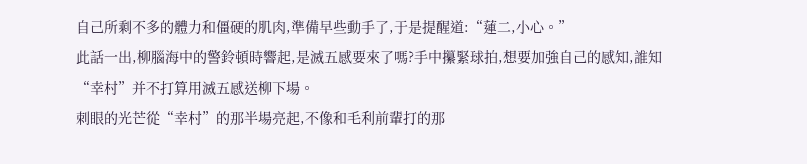自己所剩不多的體力和僵硬的肌肉,準備早些動手了,于是提醒道:“蓮二,小心。”
此話一出,柳腦海中的警鈴頓時響起,是滅五感要來了嗎?手中攥緊球拍,想要加強自己的感知,誰知“幸村”并不打算用滅五感送柳下場。
刺眼的光芒從“幸村”的那半場亮起,不像和毛利前輩打的那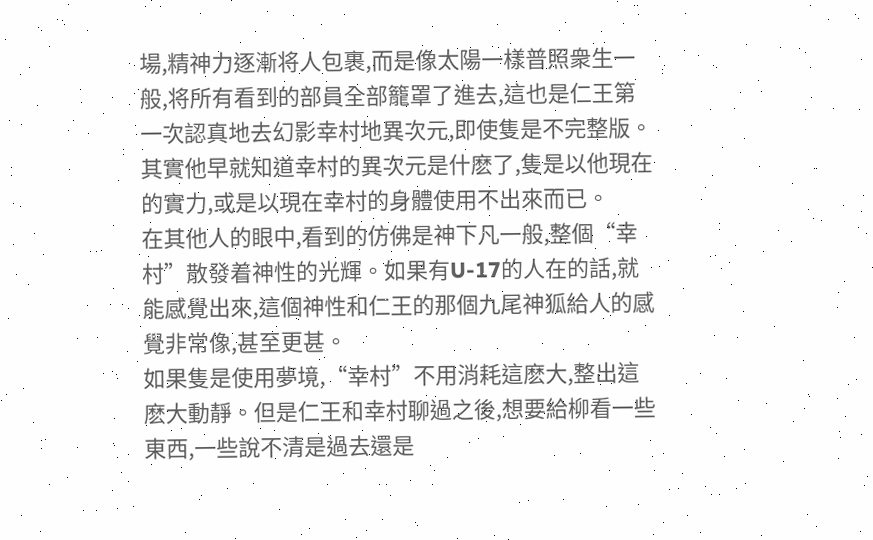場,精神力逐漸将人包裹,而是像太陽一樣普照衆生一般,将所有看到的部員全部籠罩了進去,這也是仁王第一次認真地去幻影幸村地異次元,即使隻是不完整版。
其實他早就知道幸村的異次元是什麽了,隻是以他現在的實力,或是以現在幸村的身體使用不出來而已。
在其他人的眼中,看到的仿佛是神下凡一般,整個“幸村”散發着神性的光輝。如果有U-17的人在的話,就能感覺出來,這個神性和仁王的那個九尾神狐給人的感覺非常像,甚至更甚。
如果隻是使用夢境,“幸村”不用消耗這麽大,整出這麽大動靜。但是仁王和幸村聊過之後,想要給柳看一些東西,一些說不清是過去還是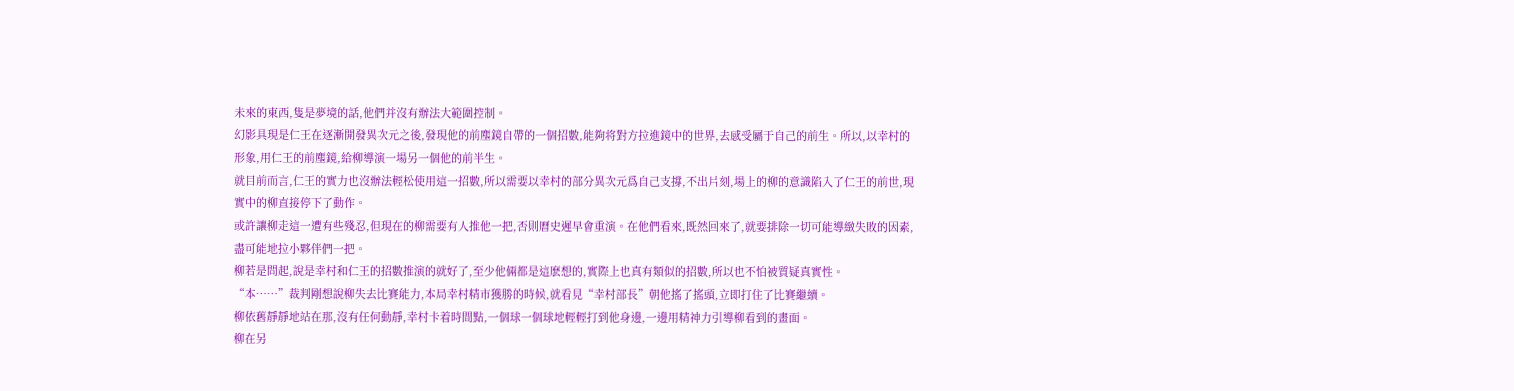未來的東西,隻是夢境的話,他們并沒有辦法大範圍控制。
幻影具現是仁王在逐漸開發異次元之後,發現他的前塵鏡自帶的一個招數,能夠将對方拉進鏡中的世界,去感受屬于自己的前生。所以,以幸村的形象,用仁王的前塵鏡,給柳導演一場另一個他的前半生。
就目前而言,仁王的實力也沒辦法輕松使用這一招數,所以需要以幸村的部分異次元爲自己支撐,不出片刻,場上的柳的意識陷入了仁王的前世,現實中的柳直接停下了動作。
或許讓柳走這一遭有些殘忍,但現在的柳需要有人推他一把,否則曆史遲早會重演。在他們看來,既然回來了,就要排除一切可能導緻失敗的因素,盡可能地拉小夥伴們一把。
柳若是問起,說是幸村和仁王的招數推演的就好了,至少他倆都是這麽想的,實際上也真有類似的招數,所以也不怕被質疑真實性。
“本……”裁判剛想說柳失去比賽能力,本局幸村精市獲勝的時候,就看見“幸村部長”朝他搖了搖頭,立即打住了比賽繼續。
柳依舊靜靜地站在那,沒有任何動靜,幸村卡着時間點,一個球一個球地輕輕打到他身邊,一邊用精神力引導柳看到的畫面。
柳在另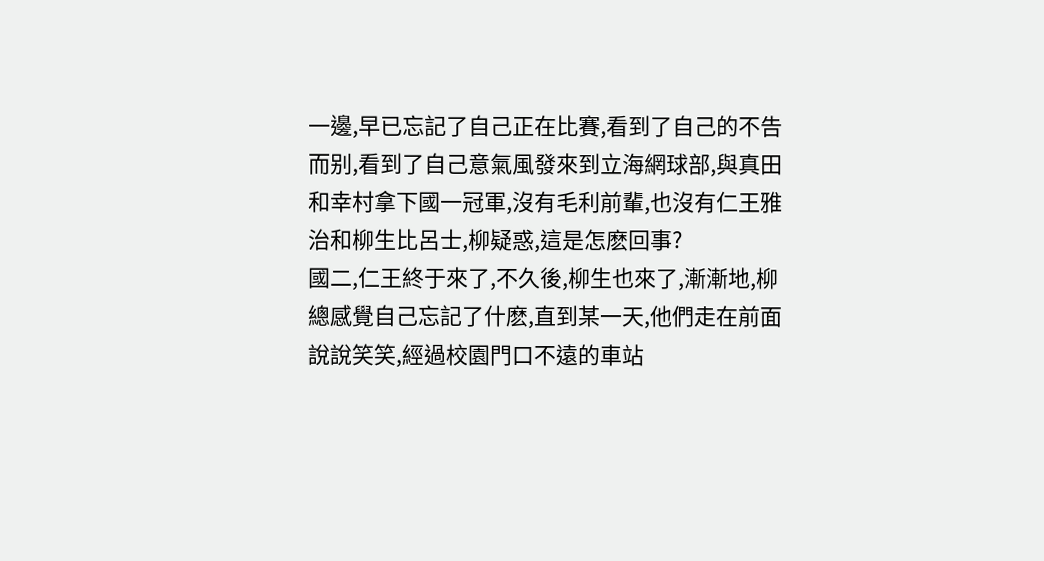一邊,早已忘記了自己正在比賽,看到了自己的不告而别,看到了自己意氣風發來到立海網球部,與真田和幸村拿下國一冠軍,沒有毛利前輩,也沒有仁王雅治和柳生比呂士,柳疑惑,這是怎麽回事?
國二,仁王終于來了,不久後,柳生也來了,漸漸地,柳總感覺自己忘記了什麽,直到某一天,他們走在前面說說笑笑,經過校園門口不遠的車站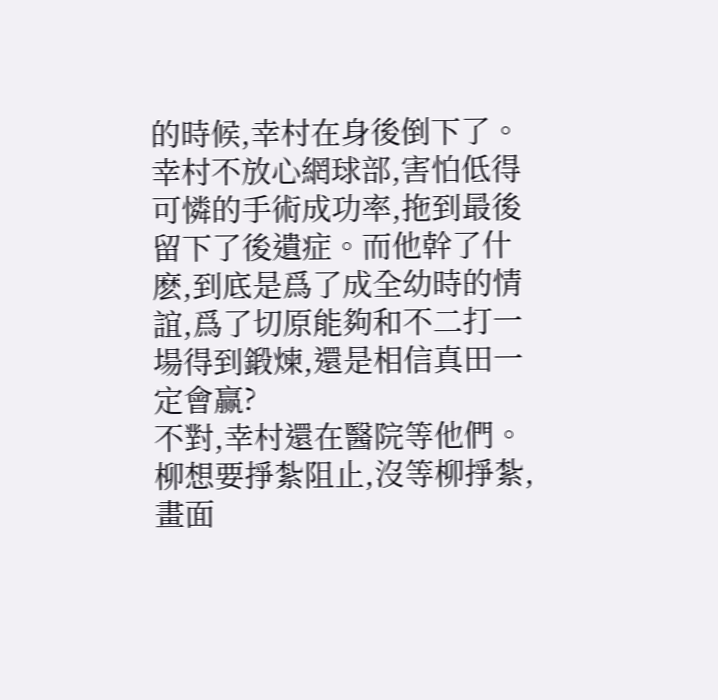的時候,幸村在身後倒下了。
幸村不放心網球部,害怕低得可憐的手術成功率,拖到最後留下了後遺症。而他幹了什麽,到底是爲了成全幼時的情誼,爲了切原能夠和不二打一場得到鍛煉,還是相信真田一定會赢?
不對,幸村還在醫院等他們。柳想要掙紮阻止,沒等柳掙紮,畫面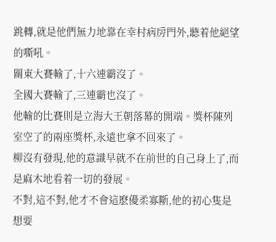跳轉,就是他們無力地靠在幸村病房門外,聽着他絕望的嘶吼。
關東大賽輸了,十六連霸沒了。
全國大賽輸了,三連霸也沒了。
他輸的比賽則是立海大王朝落幕的開端。獎杯陳列室空了的兩座獎杯,永遠也拿不回來了。
柳沒有發現,他的意識早就不在前世的自己身上了,而是麻木地看着一切的發展。
不對,這不對,他才不會這麽優柔寡斷,他的初心隻是想要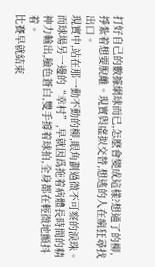打好自己的數據網球而已,怎麽會變成這樣?想通了的柳,掙紮着想要脫離。現實與虛拟交替,想逃的人在瘋狂尋找出口。
現實中,站在那一動不動的柳,眼角劃過微不可察的淚珠。而球場另一邊的“幸村”,早就因爲拖着病體長時間的精神力輸出,臉色蒼白,雙手撐着球拍,全身都在輕微地顫抖着。
比賽早就結束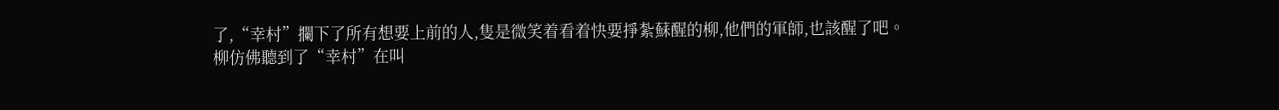了,“幸村”攔下了所有想要上前的人,隻是微笑着看着快要掙紮蘇醒的柳,他們的軍師,也該醒了吧。
柳仿佛聽到了“幸村”在叫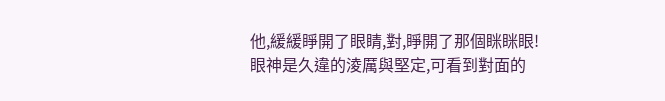他,緩緩睜開了眼睛,對,睜開了那個眯眯眼!
眼神是久違的淩厲與堅定,可看到對面的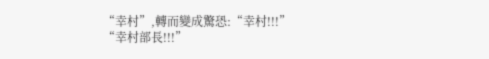“幸村”,轉而變成驚恐:“幸村!!!”
“幸村部長!!!”